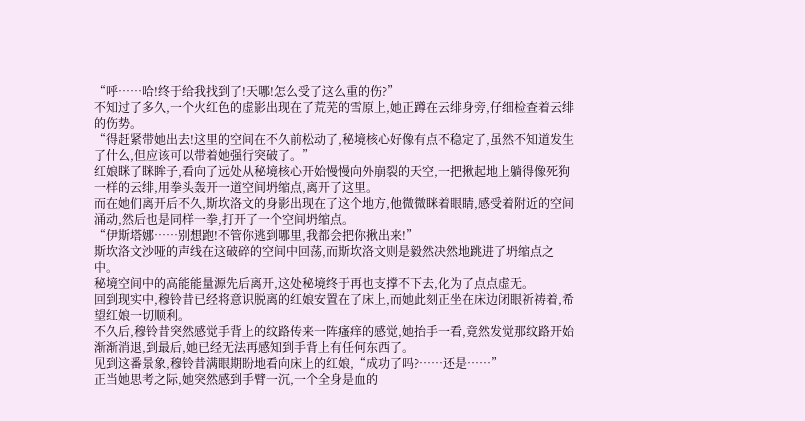“呼……哈!终于给我找到了!天哪!怎么受了这么重的伤?”
不知过了多久,一个火红色的虚影出现在了荒芜的雪原上,她正蹲在云绯身旁,仔细检查着云绯的伤势。
“得赶紧带她出去!这里的空间在不久前松动了,秘境核心好像有点不稳定了,虽然不知道发生了什么,但应该可以带着她强行突破了。”
红娘眯了眯眸子,看向了远处从秘境核心开始慢慢向外崩裂的天空,一把揪起地上躺得像死狗一样的云绯,用拳头轰开一道空间坍缩点,离开了这里。
而在她们离开后不久,斯坎洛文的身影出现在了这个地方,他微微眯着眼睛,感受着附近的空间涌动,然后也是同样一拳,打开了一个空间坍缩点。
“伊斯塔娜……别想跑!不管你逃到哪里,我都会把你揪出来!”
斯坎洛文沙哑的声线在这破碎的空间中回荡,而斯坎洛文则是毅然决然地跳进了坍缩点之中。
秘境空间中的高能能量源先后离开,这处秘境终于再也支撑不下去,化为了点点虚无。
回到现实中,穆铃昔已经将意识脱离的红娘安置在了床上,而她此刻正坐在床边闭眼祈祷着,希望红娘一切顺利。
不久后,穆铃昔突然感觉手背上的纹路传来一阵瘙痒的感觉,她抬手一看,竟然发觉那纹路开始渐渐消退,到最后,她已经无法再感知到手背上有任何东西了。
见到这番景象,穆铃昔满眼期盼地看向床上的红娘,“成功了吗?……还是……”
正当她思考之际,她突然感到手臂一沉,一个全身是血的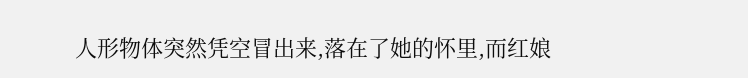人形物体突然凭空冒出来,落在了她的怀里,而红娘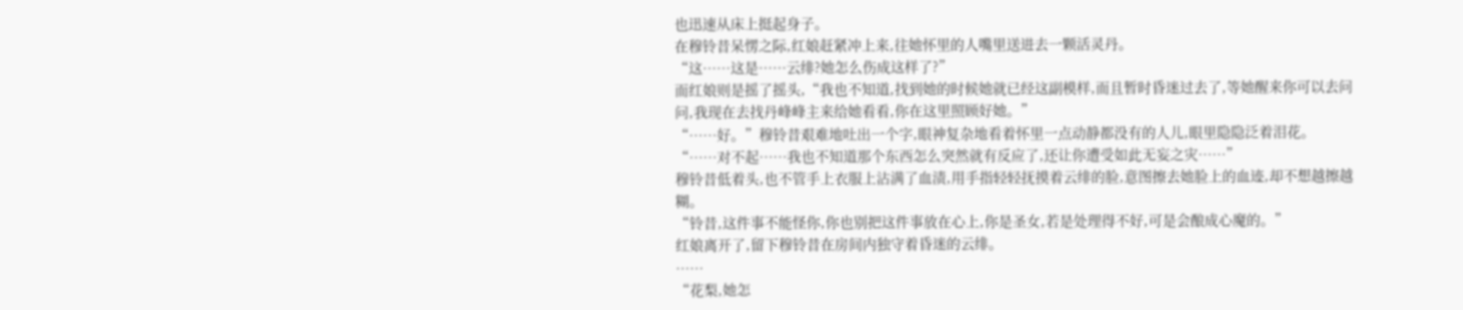也迅速从床上挺起身子。
在穆铃昔呆愣之际,红娘赶紧冲上来,往她怀里的人嘴里送进去一颗活灵丹。
“这……这是……云绯?她怎么伤成这样了?”
而红娘则是摇了摇头,“我也不知道,找到她的时候她就已经这副模样,而且暂时昏迷过去了,等她醒来你可以去问问,我现在去找丹峰峰主来给她看看,你在这里照顾好她。”
“……好。”穆铃昔艰难地吐出一个字,眼神复杂地看着怀里一点动静都没有的人儿,眼里隐隐泛着泪花。
“……对不起……我也不知道那个东西怎么突然就有反应了,还让你遭受如此无妄之灾……”
穆铃昔低着头,也不管手上衣服上沾满了血渍,用手指轻轻抚摸着云绯的脸,意图擦去她脸上的血迹,却不想越擦越糊。
“铃昔,这件事不能怪你,你也别把这件事放在心上,你是圣女,若是处理得不好,可是会酿成心魔的。”
红娘离开了,留下穆铃昔在房间内独守着昏迷的云绯。
……
“花梨,她怎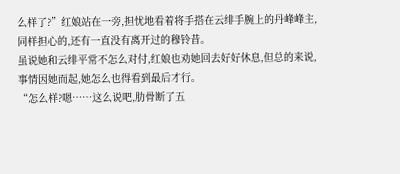么样了?”红娘站在一旁,担忧地看着将手搭在云绯手腕上的丹峰峰主,同样担心的,还有一直没有离开过的穆铃昔。
虽说她和云绯平常不怎么对付,红娘也劝她回去好好休息,但总的来说,事情因她而起,她怎么也得看到最后才行。
“怎么样?嗯……这么说吧,肋骨断了五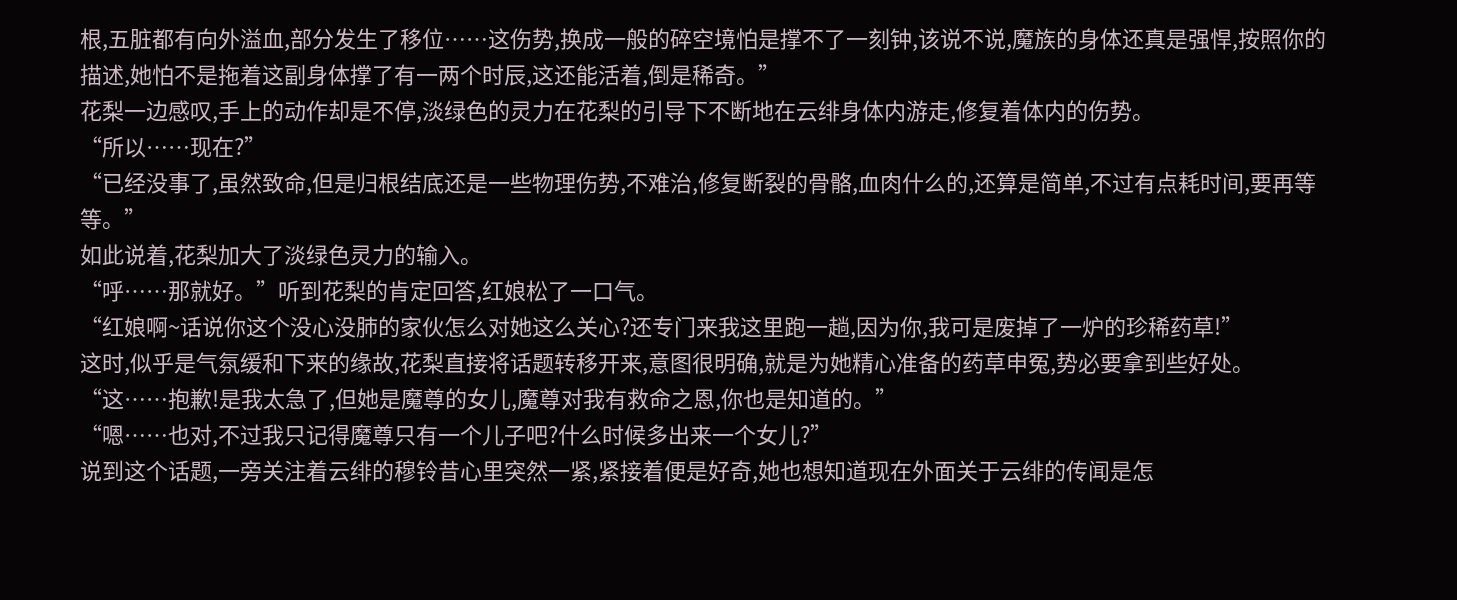根,五脏都有向外溢血,部分发生了移位……这伤势,换成一般的碎空境怕是撑不了一刻钟,该说不说,魔族的身体还真是强悍,按照你的描述,她怕不是拖着这副身体撑了有一两个时辰,这还能活着,倒是稀奇。”
花梨一边感叹,手上的动作却是不停,淡绿色的灵力在花梨的引导下不断地在云绯身体内游走,修复着体内的伤势。
“所以……现在?”
“已经没事了,虽然致命,但是归根结底还是一些物理伤势,不难治,修复断裂的骨骼,血肉什么的,还算是简单,不过有点耗时间,要再等等。”
如此说着,花梨加大了淡绿色灵力的输入。
“呼……那就好。”听到花梨的肯定回答,红娘松了一口气。
“红娘啊~话说你这个没心没肺的家伙怎么对她这么关心?还专门来我这里跑一趟,因为你,我可是废掉了一炉的珍稀药草!”
这时,似乎是气氛缓和下来的缘故,花梨直接将话题转移开来,意图很明确,就是为她精心准备的药草申冤,势必要拿到些好处。
“这……抱歉!是我太急了,但她是魔尊的女儿,魔尊对我有救命之恩,你也是知道的。”
“嗯……也对,不过我只记得魔尊只有一个儿子吧?什么时候多出来一个女儿?”
说到这个话题,一旁关注着云绯的穆铃昔心里突然一紧,紧接着便是好奇,她也想知道现在外面关于云绯的传闻是怎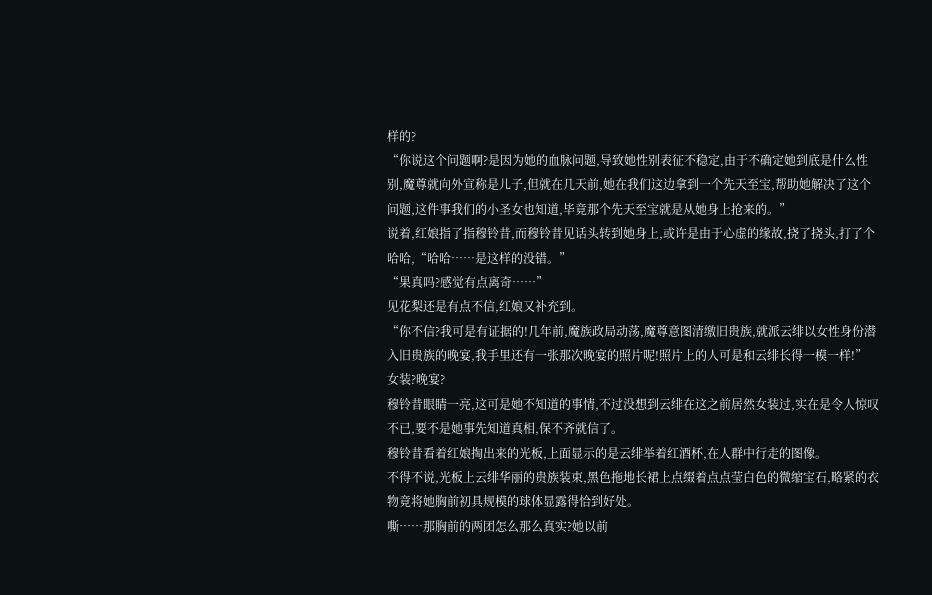样的?
“你说这个问题啊?是因为她的血脉问题,导致她性别表征不稳定,由于不确定她到底是什么性别,魔尊就向外宣称是儿子,但就在几天前,她在我们这边拿到一个先天至宝,帮助她解决了这个问题,这件事我们的小圣女也知道,毕竟那个先天至宝就是从她身上抢来的。”
说着,红娘指了指穆铃昔,而穆铃昔见话头转到她身上,或许是由于心虚的缘故,挠了挠头,打了个哈哈,“哈哈……是这样的没错。”
“果真吗?感觉有点离奇……”
见花梨还是有点不信,红娘又补充到。
“你不信?我可是有证据的!几年前,魔族政局动荡,魔尊意图清缴旧贵族,就派云绯以女性身份潜入旧贵族的晚宴,我手里还有一张那次晚宴的照片呢!照片上的人可是和云绯长得一模一样!”
女装?晚宴?
穆铃昔眼睛一亮,这可是她不知道的事情,不过没想到云绯在这之前居然女装过,实在是令人惊叹不已,要不是她事先知道真相,保不齐就信了。
穆铃昔看着红娘掏出来的光板,上面显示的是云绯举着红酒杯,在人群中行走的图像。
不得不说,光板上云绯华丽的贵族装束,黑色拖地长裙上点缀着点点莹白色的微缩宝石,略紧的衣物竟将她胸前初具规模的球体显露得恰到好处。
嘶……那胸前的两团怎么那么真实?她以前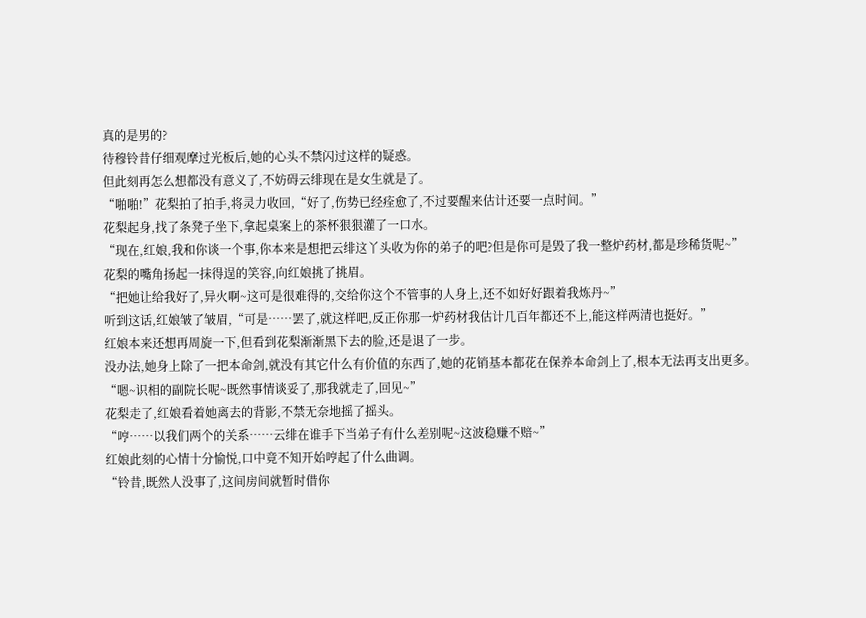真的是男的?
待穆铃昔仔细观摩过光板后,她的心头不禁闪过这样的疑惑。
但此刻再怎么想都没有意义了,不妨碍云绯现在是女生就是了。
“啪啪!”花梨拍了拍手,将灵力收回,“好了,伤势已经痊愈了,不过要醒来估计还要一点时间。”
花梨起身,找了条凳子坐下,拿起桌案上的茶杯狠狠灌了一口水。
“现在,红娘,我和你谈一个事,你本来是想把云绯这丫头收为你的弟子的吧?但是你可是毁了我一整炉药材,都是珍稀货呢~”
花梨的嘴角扬起一抹得逞的笑容,向红娘挑了挑眉。
“把她让给我好了,异火啊~这可是很难得的,交给你这个不管事的人身上,还不如好好跟着我炼丹~”
听到这话,红娘皱了皱眉,“可是……罢了,就这样吧,反正你那一炉药材我估计几百年都还不上,能这样两清也挺好。”
红娘本来还想再周旋一下,但看到花梨渐渐黑下去的脸,还是退了一步。
没办法,她身上除了一把本命剑,就没有其它什么有价值的东西了,她的花销基本都花在保养本命剑上了,根本无法再支出更多。
“嗯~识相的副院长呢~既然事情谈妥了,那我就走了,回见~”
花梨走了,红娘看着她离去的背影,不禁无奈地摇了摇头。
“哼……以我们两个的关系……云绯在谁手下当弟子有什么差别呢~这波稳赚不赔~”
红娘此刻的心情十分愉悦,口中竟不知开始哼起了什么曲调。
“铃昔,既然人没事了,这间房间就暂时借你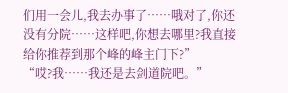们用一会儿,我去办事了……哦对了,你还没有分院……这样吧,你想去哪里?我直接给你推荐到那个峰的峰主门下?”
“哎?我……我还是去剑道院吧。”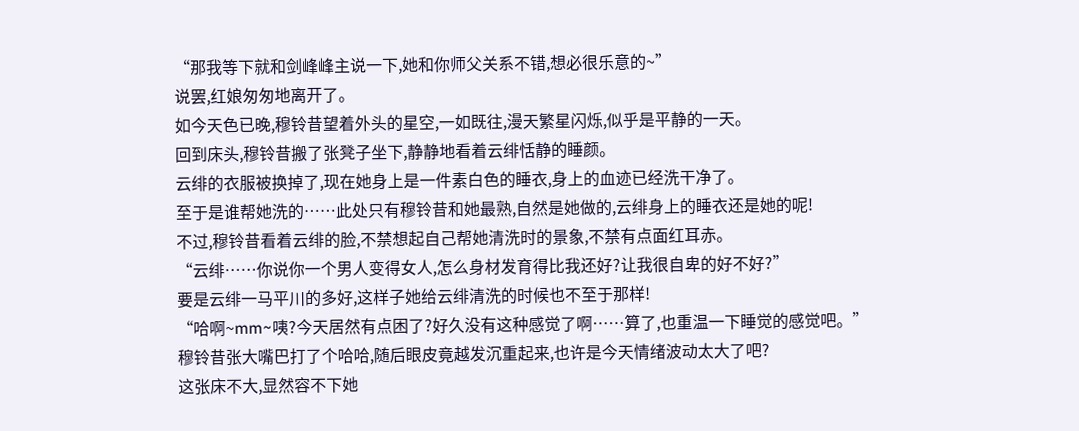“那我等下就和剑峰峰主说一下,她和你师父关系不错,想必很乐意的~”
说罢,红娘匆匆地离开了。
如今天色已晚,穆铃昔望着外头的星空,一如既往,漫天繁星闪烁,似乎是平静的一天。
回到床头,穆铃昔搬了张凳子坐下,静静地看着云绯恬静的睡颜。
云绯的衣服被换掉了,现在她身上是一件素白色的睡衣,身上的血迹已经洗干净了。
至于是谁帮她洗的……此处只有穆铃昔和她最熟,自然是她做的,云绯身上的睡衣还是她的呢!
不过,穆铃昔看着云绯的脸,不禁想起自己帮她清洗时的景象,不禁有点面红耳赤。
“云绯……你说你一个男人变得女人,怎么身材发育得比我还好?让我很自卑的好不好?”
要是云绯一马平川的多好,这样子她给云绯清洗的时候也不至于那样!
“哈啊~mm~咦?今天居然有点困了?好久没有这种感觉了啊……算了,也重温一下睡觉的感觉吧。”
穆铃昔张大嘴巴打了个哈哈,随后眼皮竟越发沉重起来,也许是今天情绪波动太大了吧?
这张床不大,显然容不下她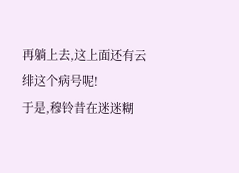再躺上去,这上面还有云绯这个病号呢!
于是,穆铃昔在迷迷糊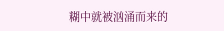糊中就被汹涌而来的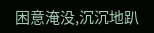困意淹没,沉沉地趴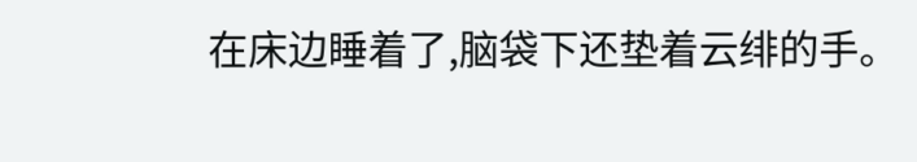在床边睡着了,脑袋下还垫着云绯的手。